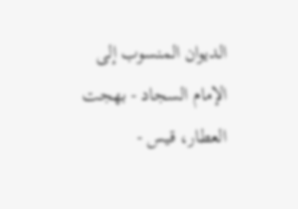الديوان المنسوب إلى الإمام السجاد - بهجت العطار، قيس -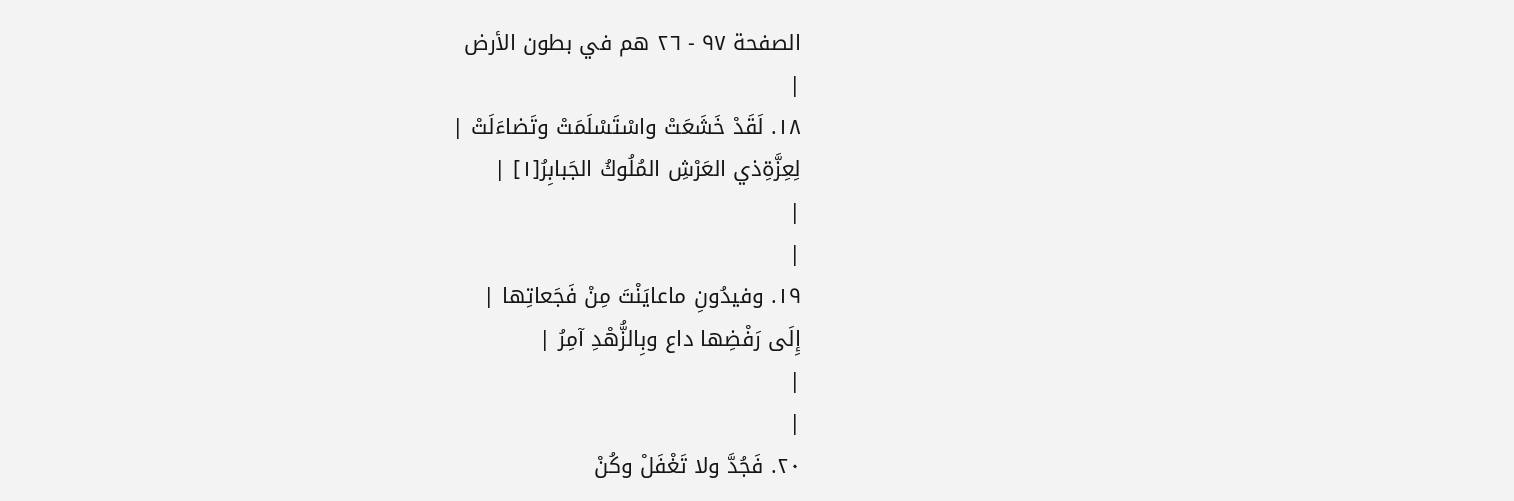الصفحة ٩٧ - ٢٦ هم في بطون الأرض
|
١٨. لَقَدْ خَشَعَتْ واسْتَسْلَمَتْ وتَضاءَلَتْ |
لِعِزَّةِذي العَرْشِ المُلُوكُ الجَبابِرُ[١] |
|
|
١٩. وفيدُونِ ماعايَنْتَ مِنْ فَجَعاتِها |
إِلَى رَفْضِها داع وبِالزُّهْدِ آمِرُ |
|
|
٢٠. فَجُدَّ ولا تَغْفَلْ وكُنْ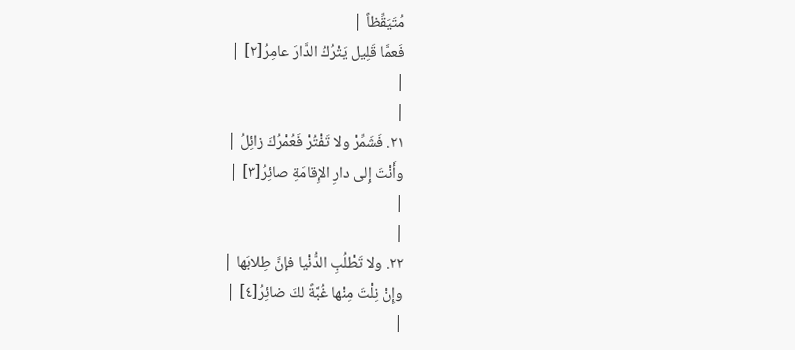مُتَيَقِّظاً |
فَعمَّا قَلِيل يَتْرُكُ الدَّارَ عامِرُ[٢] |
|
|
٢١. فَشَمِّرْ ولا تَفْتُرْ فَعُمْرُكَ زائِلُ |
وأَنْتَ إِلى دارِ الإِقامَةِ صائِرُ[٣] |
|
|
٢٢. ولا تَطْلُبِ الدُّنْيا فإنَّ طِلابَها |
وإِنْ نِلْتَ مِنْها غُبَّةً لكَ ضائِرُ[٤] |
|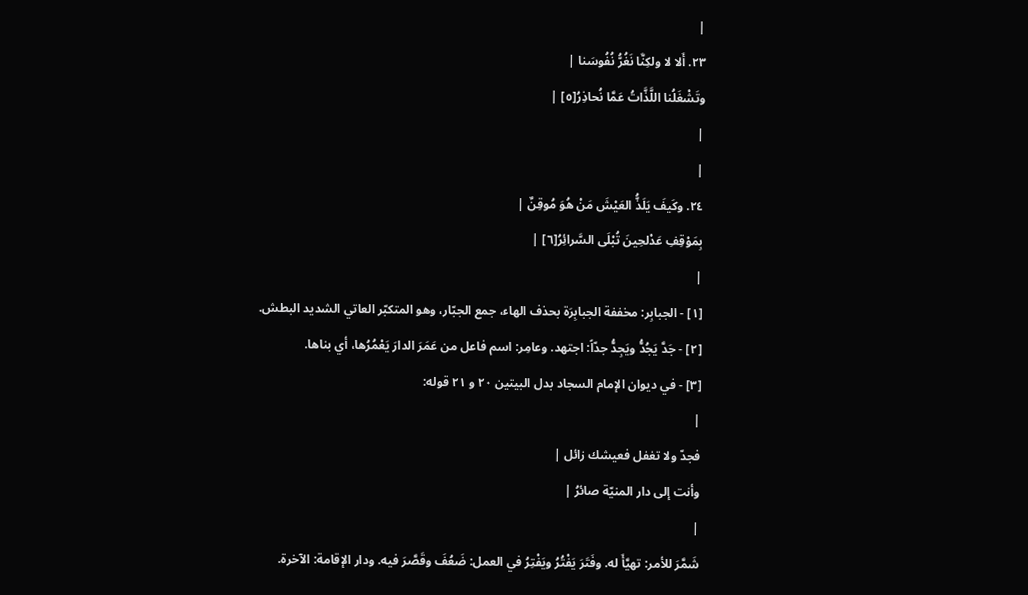|
٢٣. أَلا لا ولكِنَّا نَغُرُّ نُفُوسَنا |
وتَشْغَلُنا اللَّذَّاتُ عَمَّا نُحاذِرُ[٥] |
|
|
٢٤. وكَيفَ يَلَذُّ العَيْشَ مَنْ هُوَ مُوقِنٌ |
بِمَوْقِفِ عَدْلحِينَ تُبْلَى السَّرائِرُ[٦] |
|
[١] - الجبابِر: مخففة الجبابِرَة بحذف الهاء، جمع الجبّار، وهو المتكبّر العاتي الشديد البطش.
[٢] - جَدَّ يَجُدُّ ويَجِدُّ جدّاً: اجتهد. وعامِر: اسم فاعل من عَمَرَ الدارَ يَعْمُرُها، أي بناها.
[٣] - في ديوان الإمام السجاد بدل البيتين ٢٠ و ٢١ قوله:
|
فجدّ ولا تغفل فعيشك زائل |
وأنت إلى دار المنيّة صائرُ |
|
شَمَّرَ للأمر: تهيَّأَ له. وفَتَرَ يَفْتُرُ ويَفْتِرُ في العمل: ضَعُفَ وقَصَّرَ فيه. ودار الإقامة: الآخرة.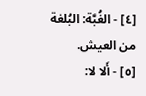[٤] - الغُبَّة: البُلغة من العيش.
[٥] - أَلا لا: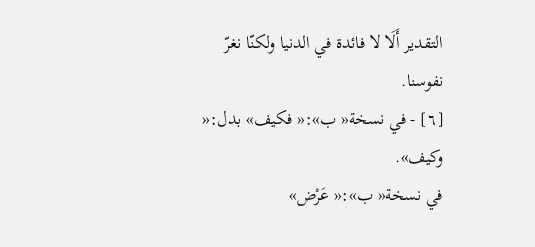التقدير أَلَا لا فائدة في الدنيا ولكنّا نغرّ نفوسنا.
[٦] - في نسخة« ب»:« فكيف» بدل:« وكيف».
في نسخة« ب»:« عَرْض»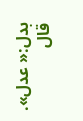بدل:« عدل».
قال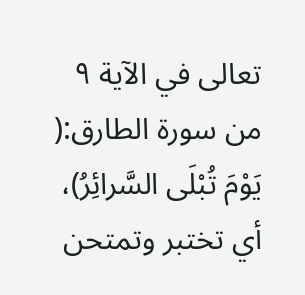تعالى في الآية ٩ من سورة الطارق:( يَوْمَ تُبْلَى السَّرائِرُ)، أي تختبر وتمتحن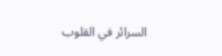السرائر في القلوب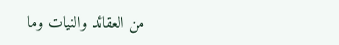من العقائد والنيات وما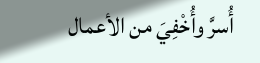أُسرَّ وأُخْفِيَ من الأعمال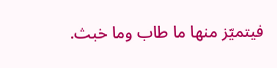فيتميّز منها ما طاب وما خبث.